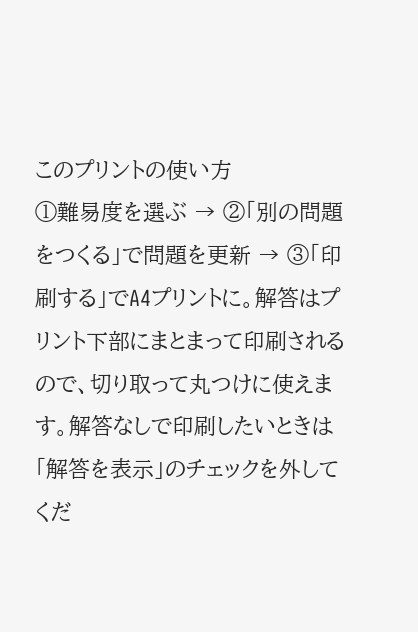このプリントの使い方
①難易度を選ぶ → ②「別の問題をつくる」で問題を更新 → ③「印刷する」でA4プリントに。解答はプリント下部にまとまって印刷されるので、切り取って丸つけに使えます。解答なしで印刷したいときは「解答を表示」のチェックを外してくだ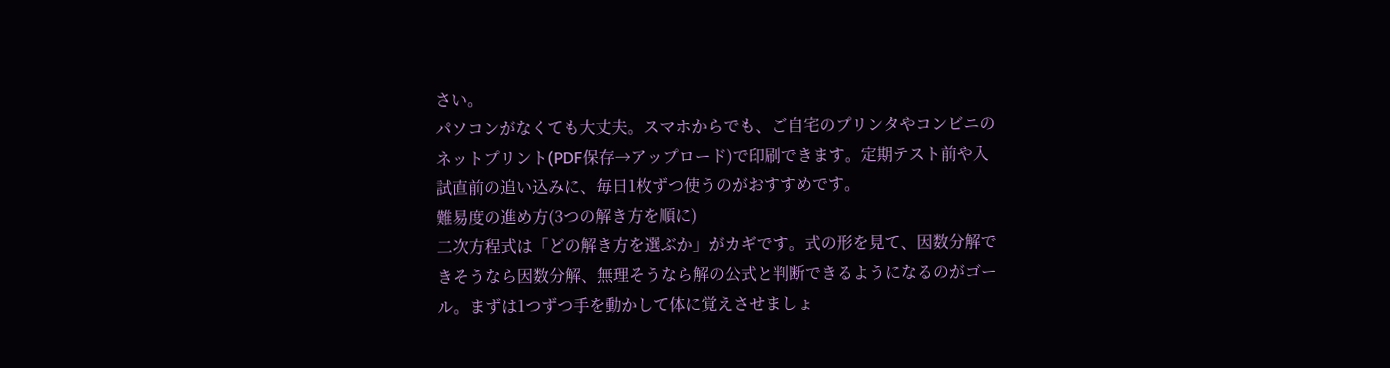さい。
パソコンがなくても大丈夫。スマホからでも、ご自宅のプリンタやコンビニのネットプリント(PDF保存→アップロード)で印刷できます。定期テスト前や入試直前の追い込みに、毎日1枚ずつ使うのがおすすめです。
難易度の進め方(3つの解き方を順に)
二次方程式は「どの解き方を選ぶか」がカギです。式の形を見て、因数分解できそうなら因数分解、無理そうなら解の公式と判断できるようになるのがゴール。まずは1つずつ手を動かして体に覚えさせましょ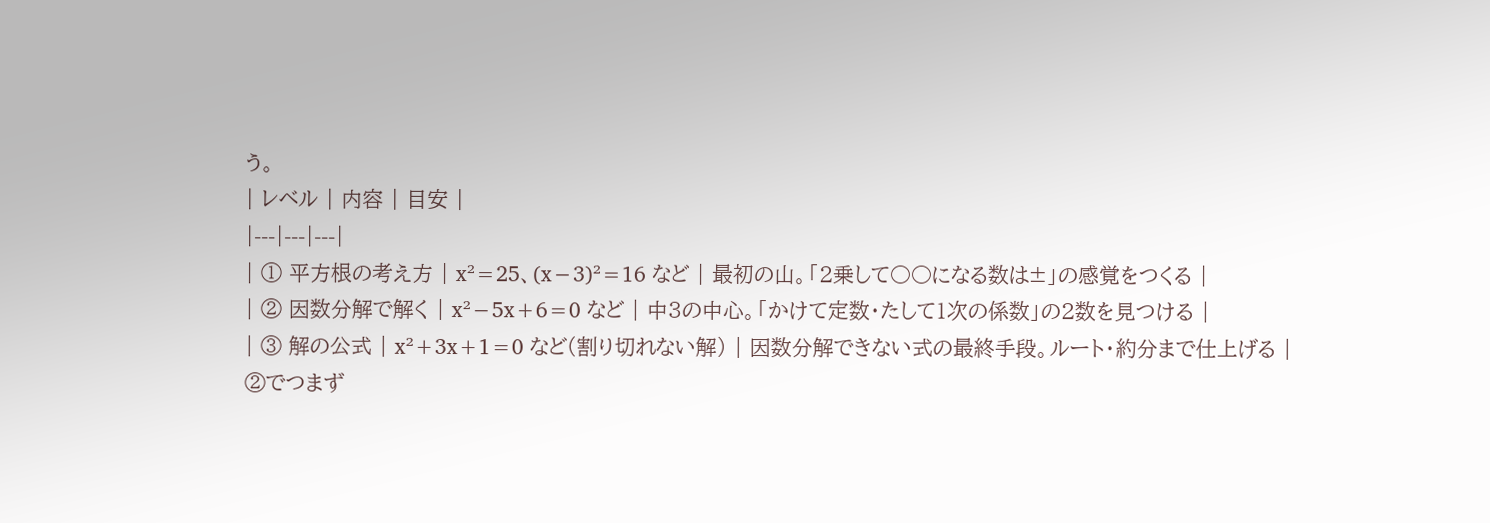う。
| レベル | 内容 | 目安 |
|---|---|---|
| ① 平方根の考え方 | x²=25、(x−3)²=16 など | 最初の山。「2乗して○○になる数は±」の感覚をつくる |
| ② 因数分解で解く | x²−5x+6=0 など | 中3の中心。「かけて定数・たして1次の係数」の2数を見つける |
| ③ 解の公式 | x²+3x+1=0 など(割り切れない解) | 因数分解できない式の最終手段。ルート・約分まで仕上げる |
②でつまず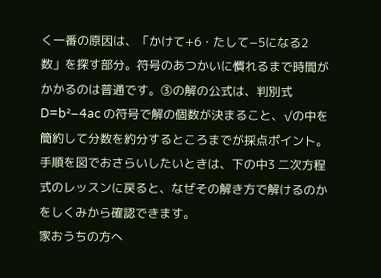く一番の原因は、「かけて+6・たして−5になる2数」を探す部分。符号のあつかいに慣れるまで時間がかかるのは普通です。③の解の公式は、判別式 D=b²−4ac の符号で解の個数が決まること、√の中を簡約して分数を約分するところまでが採点ポイント。手順を図でおさらいしたいときは、下の中3 二次方程式のレッスンに戻ると、なぜその解き方で解けるのかをしくみから確認できます。
家おうちの方へ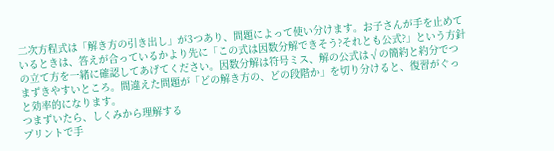二次方程式は「解き方の引き出し」が3つあり、問題によって使い分けます。お子さんが手を止めているときは、答えが合っているかより先に「この式は因数分解できそう?それとも公式?」という方針の立て方を一緒に確認してあげてください。因数分解は符号ミス、解の公式は√の簡約と約分でつまずきやすいところ。間違えた問題が「どの解き方の、どの段階か」を切り分けると、復習がぐっと効率的になります。
つまずいたら、しくみから理解する
プリントで手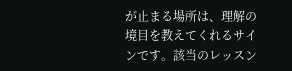が止まる場所は、理解の境目を教えてくれるサインです。該当のレッスン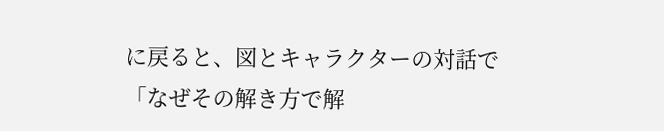に戻ると、図とキャラクターの対話で「なぜその解き方で解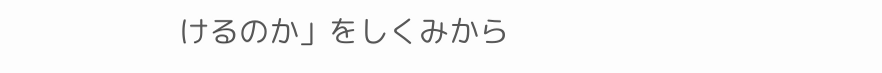けるのか」をしくみから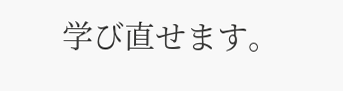学び直せます。